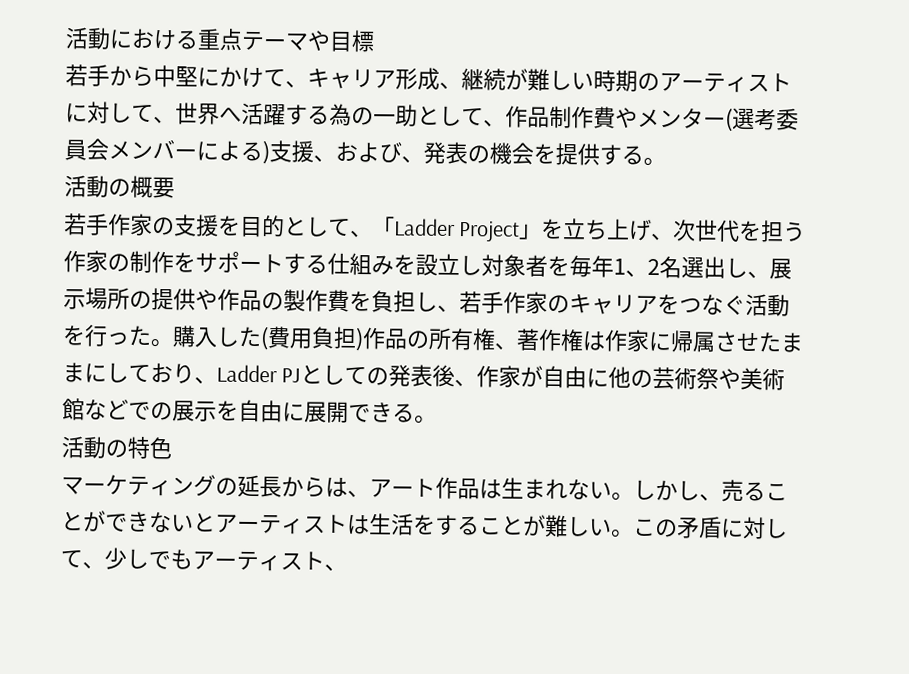活動における重点テーマや目標
若手から中堅にかけて、キャリア形成、継続が難しい時期のアーティストに対して、世界へ活躍する為の一助として、作品制作費やメンター(選考委員会メンバーによる)支援、および、発表の機会を提供する。
活動の概要
若手作家の支援を目的として、「Ladder Project」を立ち上げ、次世代を担う作家の制作をサポートする仕組みを設立し対象者を毎年1、2名選出し、展示場所の提供や作品の製作費を負担し、若手作家のキャリアをつなぐ活動を行った。購入した(費用負担)作品の所有権、著作権は作家に帰属させたままにしており、Ladder PJとしての発表後、作家が自由に他の芸術祭や美術館などでの展示を自由に展開できる。
活動の特色
マーケティングの延長からは、アート作品は生まれない。しかし、売ることができないとアーティストは生活をすることが難しい。この矛盾に対して、少しでもアーティスト、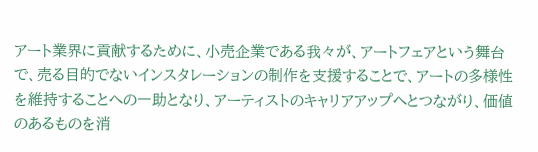アート業界に貢献するために、小売企業である我々が、アートフェアという舞台で、売る目的でないインスタレーションの制作を支援することで、アートの多様性を維持することへの一助となり、アーティストのキャリアアップへとつながり、価値のあるものを消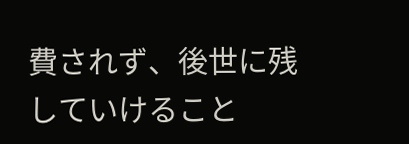費されず、後世に残していけること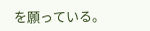を願っている。